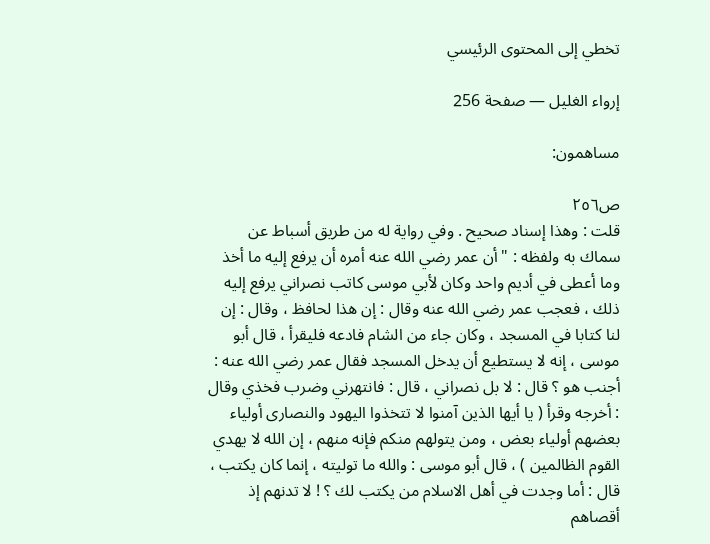تخطي إلى المحتوى الرئيسي

إرواء الغليل — صفحة 256

مساهمون:

ص٢٥٦
قلت : وهذا إسناد صحيح . وفي رواية له من طريق أسباط عن سماك به ولفظه : " أن عمر رضي الله عنه أمره أن يرفع إليه ما أخذ وما أعطى في أديم واحد وكان لأبي موسى كاتب نصراني يرفع إليه ذلك ، فعجب عمر رضي الله عنه وقال : إن هذا لحافظ ، وقال : إن لنا كتابا في المسجد ، وكان جاء من الشام فادعه فليقرأ ، قال أبو موسى ، إنه لا يستطيع أن يدخل المسجد فقال عمر رضي الله عنه : أجنب هو ؟ قال : لا بل نصراني ، قال : فانتهرني وضرب فخذي وقال : أخرجه وقرأ ( يا أيها الذين آمنوا لا تتخذوا اليهود والنصارى أولياء بعضهم أولياء بعض ، ومن يتولهم منكم فإنه منهم ، إن الله لا يهدي القوم الظالمين ) ، قال أبو موسى : والله ما توليته ، إنما كان يكتب ، قال : أما وجدت في أهل الاسلام من يكتب لك ؟ ! لا تدنهم إذ أقصاهم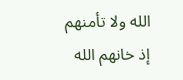الله ولا تأمنهم إذ خانهم الله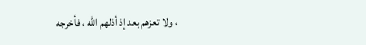، ولا تعزهم بعد إذ أذلهم الله ، فأخرجه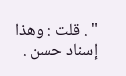" . قلت : وهذا إسناد حسن .